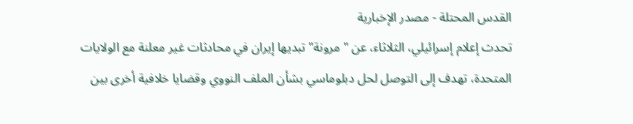القدس المحتلة - مصدر الإخبارية
تحدث إعلام إسرائيلي، الثلاثاء، عن "مرونة" تبديها إيران في محادثات غير معلنة مع الولايات المتحدة، تهدف إلى التوصل لحل دبلوماسي بشأن الملف النووي وقضايا خلافية أخرى بين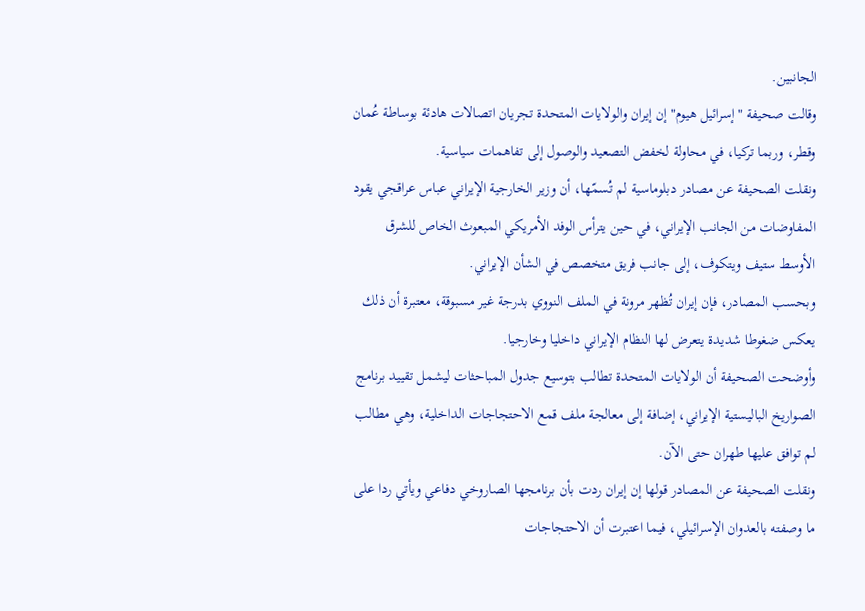الجانبين.
وقالت صحيفة "إسرائيل هيوم" إن إيران والولايات المتحدة تجريان اتصالات هادئة بوساطة عُمان وقطر، وربما تركيا، في محاولة لخفض التصعيد والوصول إلى تفاهمات سياسية.
ونقلت الصحيفة عن مصادر دبلوماسية لم تُسمّها، أن وزير الخارجية الإيراني عباس عراقجي يقود المفاوضات من الجانب الإيراني، في حين يترأس الوفد الأمريكي المبعوث الخاص للشرق الأوسط ستيف ويتكوف، إلى جانب فريق متخصص في الشأن الإيراني.
وبحسب المصادر، فإن إيران تُظهر مرونة في الملف النووي بدرجة غير مسبوقة، معتبرة أن ذلك يعكس ضغوطا شديدة يتعرض لها النظام الإيراني داخليا وخارجيا.
وأوضحت الصحيفة أن الولايات المتحدة تطالب بتوسيع جدول المباحثات ليشمل تقييد برنامج الصواريخ الباليستية الإيراني، إضافة إلى معالجة ملف قمع الاحتجاجات الداخلية، وهي مطالب لم توافق عليها طهران حتى الآن.
ونقلت الصحيفة عن المصادر قولها إن إيران ردت بأن برنامجها الصاروخي دفاعي ويأتي ردا على ما وصفته بالعدوان الإسرائيلي، فيما اعتبرت أن الاحتجاجات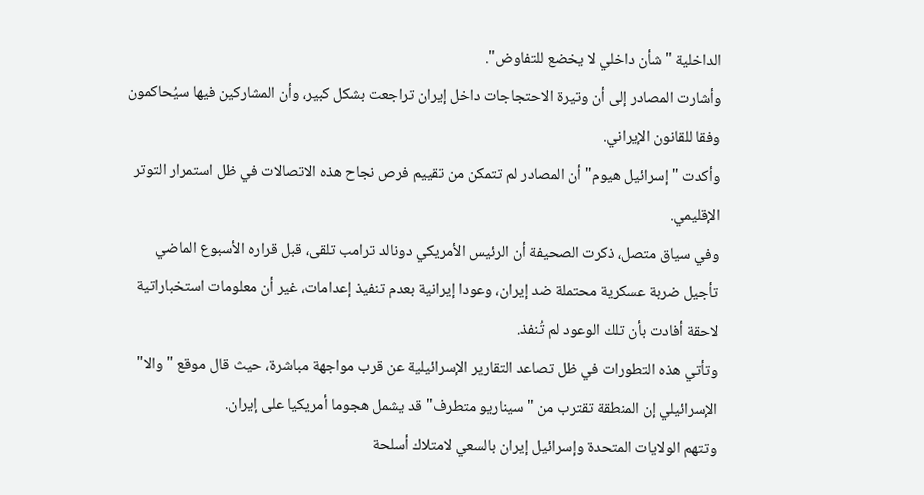الداخلية "شأن داخلي لا يخضع للتفاوض".
وأشارت المصادر إلى أن وتيرة الاحتجاجات داخل إيران تراجعت بشكل كبير، وأن المشاركين فيها سيُحاكمون وفقا للقانون الإيراني.
وأكدت "إسرائيل هيوم" أن المصادر لم تتمكن من تقييم فرص نجاح هذه الاتصالات في ظل استمرار التوتر الإقليمي.
وفي سياق متصل، ذكرت الصحيفة أن الرئيس الأمريكي دونالد ترامب تلقى، قبل قراره الأسبوع الماضي تأجيل ضربة عسكرية محتملة ضد إيران، وعودا إيرانية بعدم تنفيذ إعدامات، غير أن معلومات استخباراتية لاحقة أفادت بأن تلك الوعود لم تُنفذ.
وتأتي هذه التطورات في ظل تصاعد التقارير الإسرائيلية عن قرب مواجهة مباشرة، حيث قال موقع "والا" الإسرائيلي إن المنطقة تقترب من "سيناريو متطرف" قد يشمل هجوما أمريكيا على إيران.
وتتهم الولايات المتحدة وإسرائيل إيران بالسعي لامتلاك أسلحة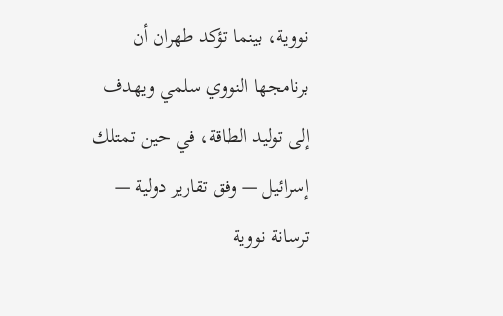نووية، بينما تؤكد طهران أن برنامجها النووي سلمي ويهدف إلى توليد الطاقة، في حين تمتلك إسرائيل — وفق تقارير دولية — ترسانة نووية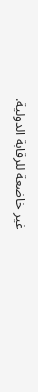غير خاضعة للرقابة الدولية.